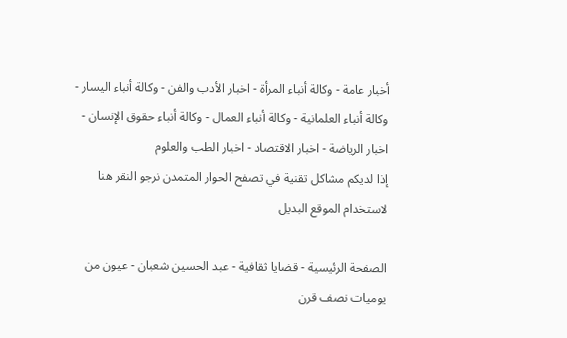أخبار عامة - وكالة أنباء المرأة - اخبار الأدب والفن - وكالة أنباء اليسار - وكالة أنباء العلمانية - وكالة أنباء العمال - وكالة أنباء حقوق الإنسان - اخبار الرياضة - اخبار الاقتصاد - اخبار الطب والعلوم
إذا لديكم مشاكل تقنية في تصفح الحوار المتمدن نرجو النقر هنا لاستخدام الموقع البديل

الصفحة الرئيسية - قضايا ثقافية - عبد الحسين شعبان - عيون من يوميات نصف قرن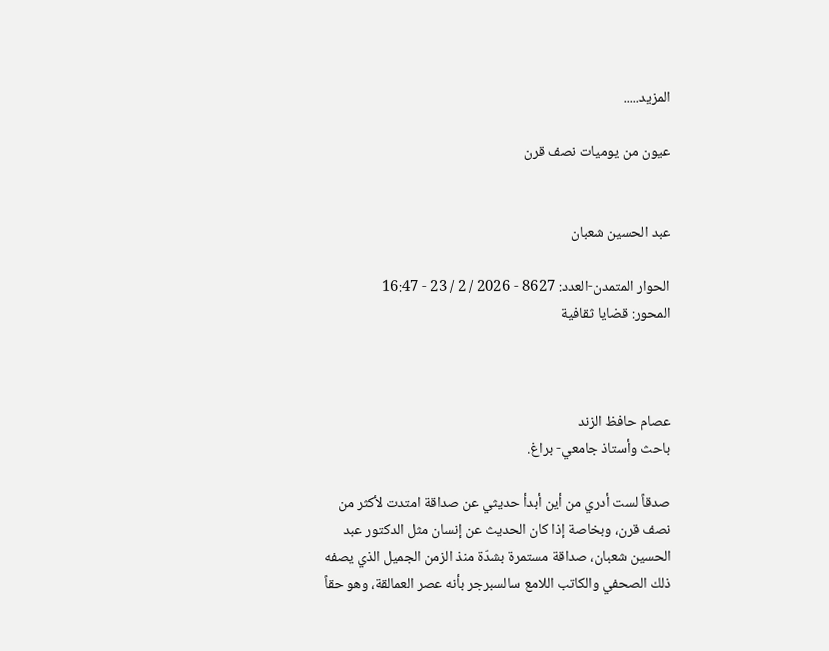المزيد.....

عيون من يوميات نصف قرن


عبد الحسين شعبان

الحوار المتمدن-العدد: 8627 - 2026 / 2 / 23 - 16:47
المحور: قضايا ثقافية



عصام حافظ الزند
باحث وأستاذ جامعي- براغ.

صدقاً لست أدري من أين أبدأ حديثي عن صداقة امتدت لأكثر من نصف قرن، وبخاصة إذا كان الحديث عن إنسان مثل الدكتور عبد الحسين شعبان، صداقة مستمرة بشدّة منذ الزمن الجميل الذي يصفه ذلك الصحفي والكاتب اللامع سالسبرجر بأنه عصر العمالقة، وهو حقاً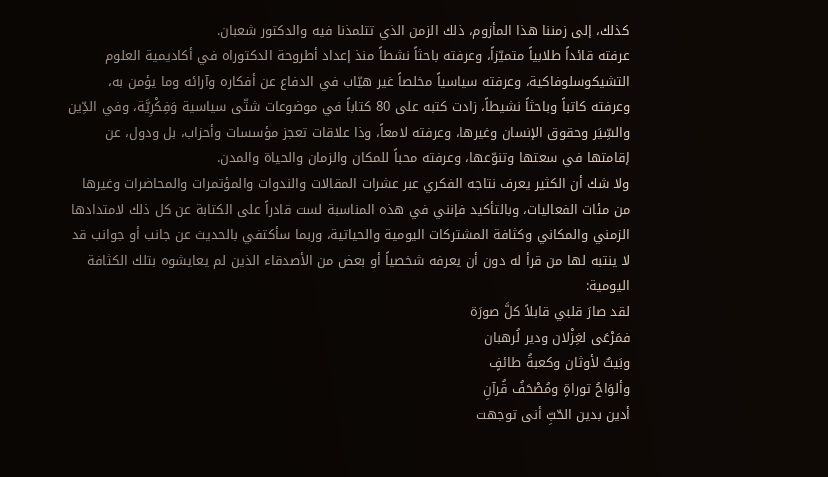كذلك، إلى زمننا هذا المأزوم، ذلك الزمن الذي تتلمذنا فيه والدكتور شعبان.
عرفته قائداً طلابياً متميّزاً، وعرفته باحثاً نشطاً منذ إعداد أطروحة الدكتوراه في أكاديمية العلوم التشيكوسلوفاكية، وعرفته سياسياً مخلصاً غير هيّاب في الدفاع عن أفكاره وآرائه وما يؤمن به، وعرفته كاتباً وباحثاً نشيطاً، زادت كتبه على 80 كتاباً في موضوعات شتّى سياسية وَفِكْرِيَّة، وفي الدِّين والسِّيَر وحقوق الإنسان وغيرها، وعرفته لامعاً، وذا علاقات تعجز مؤسسات وأحزاب، بل ودول، عن إقامتها في سعتها وتنوّعها، وعرفته محباً للمكان والزمان والحياة والمدن.
ولا شك أن الكثير يعرف نتاجه الفكري عبر عشرات المقالات والندوات والمؤتمرات والمحاضرات وغيرها من مئات الفعاليات، وبالتأكيد فإنني في هذه المناسبة لست قادراً على الكتابة عن كل ذلك لامتدادها الزمني والمكاني وكثافة المشتركات اليومية والحياتية، وربما سأكتفي بالحديث عن جانب أو جوانب قد لا ينتبه لها من قرأ له دون أن يعرفه شخصياً أو بعض من الأصدقاء الذين لم يعايشوه بتلك الكثافة اليومية:
لقد صارَ قلبي قابلاً كلَّ صورَة
فمَرْعَى لغِزْلان ودير لُرهبان
وبَيتٌ لأوثان وكعبةُ طائفٍ
وألوَاحُ توراةٍ ومُصْحَفُ قُرآنِ
أدين بدين الحّبِّ أنى توجهت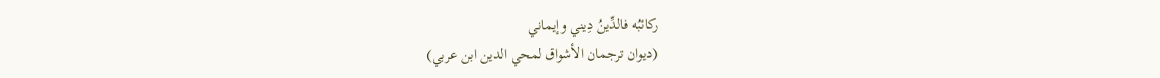ركائبُه فالدِّينُ دِيني وإيماني
(ديوان ترجمان الأشواق لمحي الدين ابن عربي)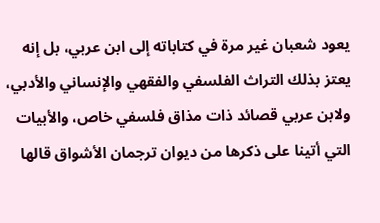يعود شعبان غير مرة في كتاباته إلى ابن عربي، بل إنه يعتز بذلك التراث الفلسفي والفقهي والإنساني والأدبي، ولابن عربي قصائد ذات مذاق فلسفي خاص، والأبيات التي أتينا على ذكرها من ديوان ترجمان الأشواق قالها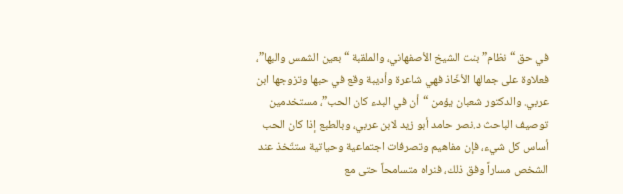في حق “نظام” بنت الشيخ الأصفهاني، والملقبة “بعين الشمس والبها”، فعلاوة على جمالها الأخّاذ فهي شاعرة وأديبة وقع في حبها وتزوجها ابن عربي. والدكتور شعبان يؤمن “أن في البدء كان الحب”، مستخدمين توصيف الباحث د.نصر حامد أبو زيد لابن عربي، وبالطبع إذا كان الحب أساس كل شيء، فإن مفاهيم وتصرفات اجتماعية وحياتية ستتّخذ عند الشخص مساراً وفق ذلك، فنراه متسامحاً حتى مع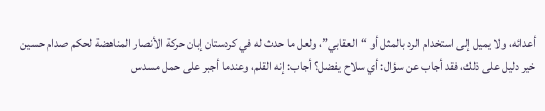أعدائه، ولا يميل إلى استخدام الرد بالمثل أو “العقابي”، ولعل ما حدث له في كردستان إبان حركة الأنصار المناهضة لحكم صدام حسين خير دليل على ذلك، فقد أجاب عن سؤال: أي سلاح يفضل؟ أجاب: إنه القلم، وعندما أجبر على حمل مسدس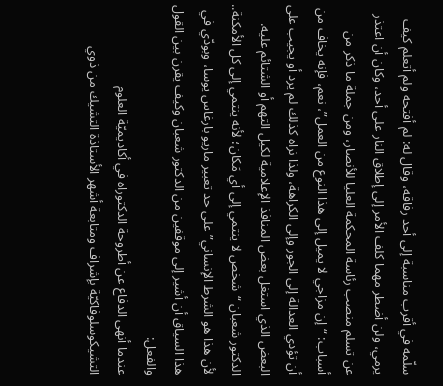سلّمه في أقرب مناسبة إلى أحد رفاقه، وقال له: لم أفتحه ولم أتعلم كيف يرمي، ولن أضطر مهما كلف الأمر إلى إطلاق النار على أحد، وكان أن اعتذر عن تسلم منصب رئاسة المحكمة العليا للأنصار، ومن جملة ما ذكر من أسباب: “إن مزاجي لا يميل إلى هذا النوع من العمل”، نعم، فإنه يخاف من أن تؤدي العدالة إلى الجور وإلى الكراهة، ولذا نراه كذلك لم يرد أو يجيب على البعض الذي استغل بعض المنافذ الإعلامية لكيل التهم أو الشتائم عليه.
الدكتور شعبان “شخص لا ينتمي إلى أي مَكان؛ لأنه ينتمي إلى كل الأمكنة.. لأن هذا هو الشرط الإنساني” على حد تعبير ماريو بارغاس يوسا، وبودّي في هذا السياق أن أشير إلى موقفين من الدكتور شعبان وكيف يقرن بين القول والفعل:
عندما أنهى الدفاع عن أطروحة الدكتوراه في أكاديميّة العلوم التشيكوسلوفاكيّة بإشراف ومتابعة أشهر الأستاذة التشيك من ذوي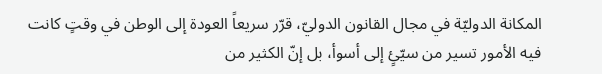المكانة الدوليّة في مجال القانون الدوليّ، قرّر سريعاً العودة إلى الوطن في وقتٍ كانت فيه الأمور تسير من سيّئٍ إلى أسوأ، بل إنّ الكثير من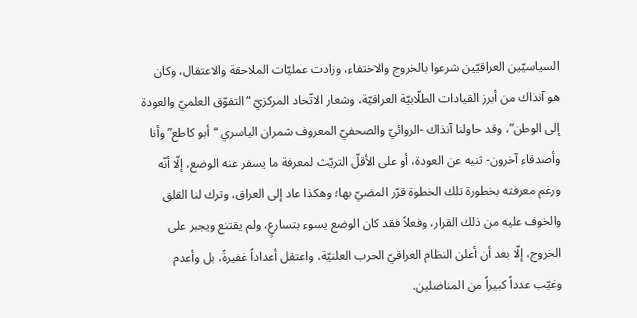السياسيّين العراقيّين شرعوا بالخروج والاختفاء، وزادت عمليّات الملاحقة والاعتقال، وكان هو آنذاك من أبرز القيادات الطلّابيّة العراقيّة، وشعار الاتّحاد المركزيّ “التفوّق العلميّ والعودة إلى الوطن”، وقد حاولنا آنذاك -الروائيّ والصحفيّ المعروف شمران الياسري “أبو كاطع” وأنا وأصدقاء آخرون- ثنيه عن العودة، أو على الأقلّ التريّث لمعرفة ما يسفر عنه الوضع، إلّا أنّه ورغم معرفته بخطورة تلك الخطوة قرّر المضيّ بها؛ وهكذا عاد إلى العراق، وترك لنا القلق والخوف عليه من ذلك القرار، وفعلاً فقد كان الوضع يسوء بتسارعٍ، ولم يقتنع ويجبر على الخروج، إلّا بعد أن أعلن النظام العراقيّ الحرب العلنيّة، واعتقل أعداداً غفيرةً، بل وأعدم وغيّب عدداً كبيراً من المناضلين.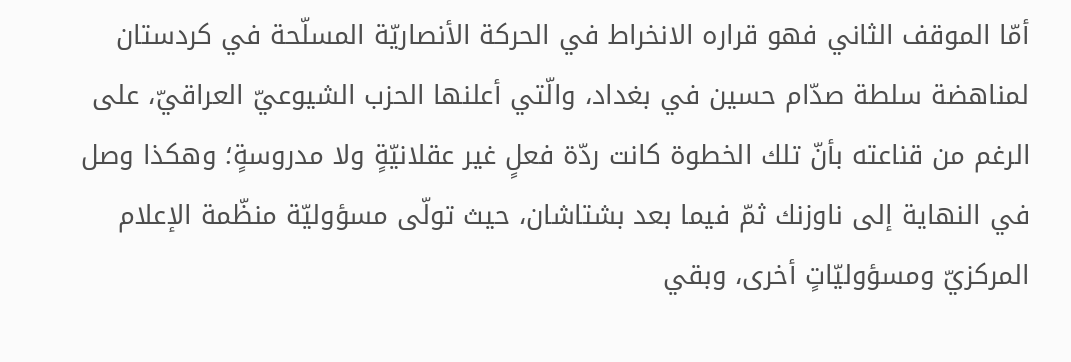أمّا الموقف الثاني فهو قراره الانخراط في الحركة الأنصاريّة المسلّحة في كردستان لمناهضة سلطة صدّام حسين في بغداد، والّتي أعلنها الحزب الشيوعيّ العراقيّ، على الرغم من قناعته بأنّ تلك الخطوة كانت ردّة فعلٍ غير عقلانيّةٍ ولا مدروسةٍ؛ وهكذا وصل في النهاية إلى ناوزنك ثمّ فيما بعد بشتاشان، حيث تولّى مسؤوليّة منظّمة الإعلام المركزيّ ومسؤوليّاتٍ أخرى، وبقي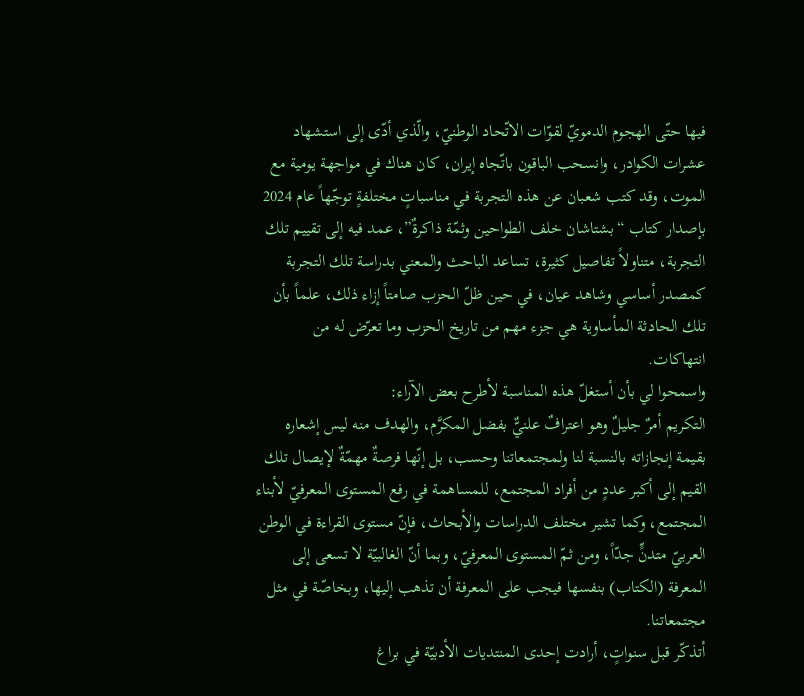فيها حتّى الهجوم الدمويّ لقوّات الاتّحاد الوطنيّ، والّذي أدّى إلى استشهاد عشرات الكوادر، وانسحب الباقون باتّجاه إيران، كان هناك في مواجهة يومية مع الموت، وقد كتب شعبان عن هذه التجربة في مناسباتٍ مختلفةٍ توجّهاً عام 2024 بإصدار كتاب “بشتاشان خلف الطواحين وثمّة ذاكرةٌ”، عمد فيه إلى تقييم تلك التجربة، متناولاً تفاصيل كثيرة، تساعد الباحث والمعني بدراسة تلك التجربة كمصدر أساسي وشاهد عيان، في حين ظلّ الحزب صامتاً إزاء ذلك، علماً بأن تلك الحادثة المأساوية هي جزء مهم من تاريخ الحزب وما تعرّض له من انتهاكات.
واسمحوا لي بأن أستغلّ هذه المناسبة لأطرح بعض الآراء:
التكريم أمرٌ جليلٌ وهو اعترافٌ علنيٌّ بفضل المكرَّم، والهدف منه ليس إشعاره بقيمة إنجازاته بالنسبة لنا ولمجتمعاتنا وحسب، بل إنّها فرصةٌ مهمّةٌ لإيصال تلك القيم إلى أكبر عددٍ من أفراد المجتمع، للمساهمة في رفع المستوى المعرفيّ لأبناء المجتمع، وكما تشير مختلف الدراسات والأبحاث، فإنّ مستوى القراءة في الوطن العربيّ متدنٍّ جدّاً، ومن ثمّ المستوى المعرفيّ، وبما أنّ الغالبيّة لا تسعى إلى المعرفة (الكتاب) بنفسها فيجب على المعرفة أن تذهب إليها، وبخاصّة في مثل مجتمعاتنا.
أتذكّر قبل سنواتٍ، أرادت إحدى المنتديات الأدبيّة في براغ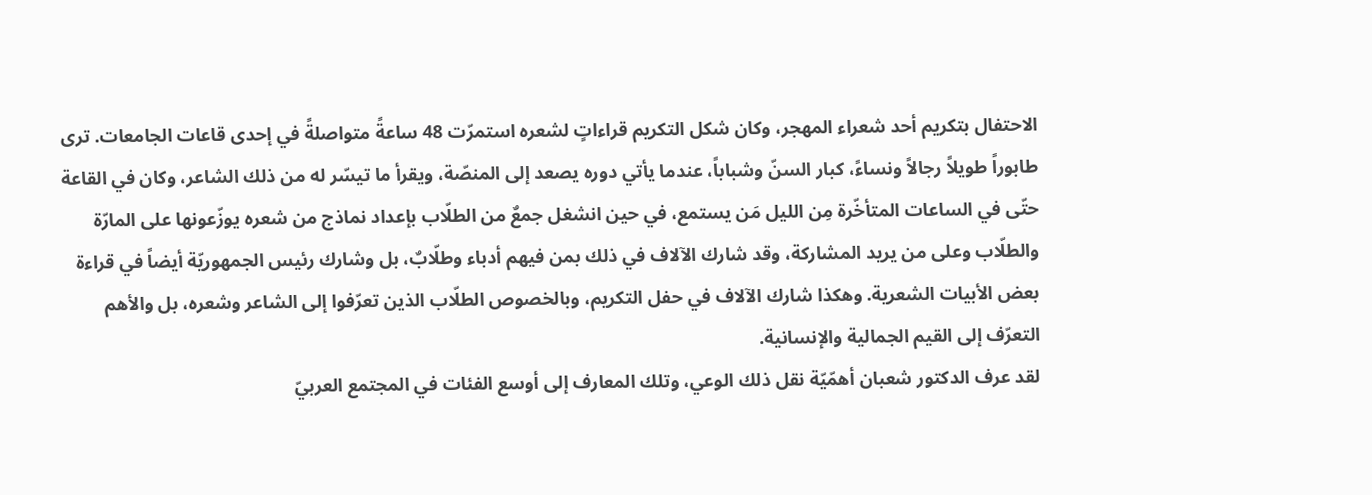الاحتفال بتكريم أحد شعراء المهجر، وكان شكل التكريم قراءاتٍ لشعره استمرّت 48 ساعةً متواصلةً في إحدى قاعات الجامعات. ترى طابوراً طويلاً رجالاً ونساءً، كبار السنّ وشباباً، عندما يأتي دوره يصعد إلى المنصّة، ويقرأ ما تيسّر له من ذلك الشاعر، وكان في القاعة حتّى في الساعات المتأخّرة مِن الليل مَن يستمع، في حين انشغل جمعٌ من الطلّاب بإعداد نماذج من شعره يوزّعونها على المارّة والطلّاب وعلى من يريد المشاركة، وقد شارك الآلاف في ذلك بمن فيهم أدباء وطلّابٌ، بل وشارك رئيس الجمهوريّة أيضاً في قراءة بعض الأبيات الشعرية. وهكذا شارك الآلاف في حفل التكريم، وبالخصوص الطلّاب الذين تعرّفوا إلى الشاعر وشعره، بل والأهم التعرّف إلى القيم الجمالية والإنسانية.
لقد عرف الدكتور شعبان أهمّيّة نقل ذلك الوعي، وتلك المعارف إلى أوسع الفئات في المجتمع العربيّ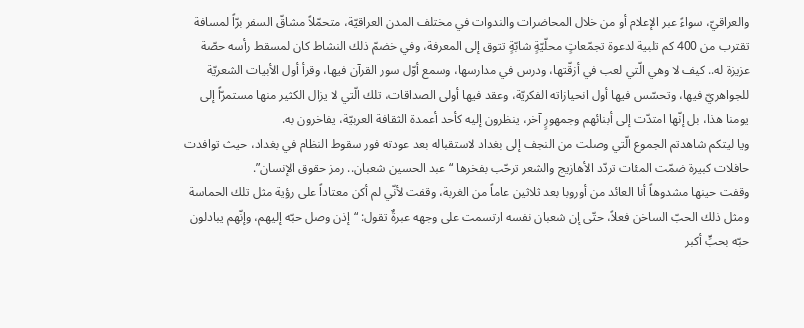والعراقيّ، سواءً عبر الإعلام أو من خلال المحاضرات والندوات في مختلف المدن العراقيّة، متحمّلاً مشاقّ السفر برّاً لمسافة تقترب من 400 كم تلبية لدعوة تجمّعاتٍ محلّيّةٍ شابّةٍ تتوق إلى المعرفة، وفي خضمّ ذلك النشاط كان لمسقط رأسه حصّة عزيزة له.. كيف لا وهي الّتي لعب في أزقّتها، ودرس في مدارسها، وسمع أوّل سور القرآن فيها، وقرأ أول الأبيات الشعريّة للجواهريّ فيها، وتحسّس فيها أول انحيازاته الفكريّة، وعقد فيها أولى الصداقات، تلك الّتي لا يزال الكثير منها مستمرّاً إلى يومنا هذا، بل إنّها امتدّت إلى أبنائهم وجمهورٍ آخر، ينظرون إليه كأحد أعمدة الثقافة العربيّة، يفاخرون به.
ويا ليتكم شاهدتم الجموع الّتي وصلت من النجف إلى بغداد لاستقباله بعد عودته فور سقوط النظام في بغداد، حيث توافدت حافلات كبيرة ضمّت المئات تردّد الأهازيج والشعر ترحّب بفخرها “عبد الحسين شعبان.. رمز حقوق الإنسان”.
وقفت حينها مشدوهاً أنا العائد من أوروبا بعد ثلاثين عاماً من الغربة، وقفت لأنّي لم أكن معتاداً على رؤية مثل تلك الحماسة ومثل ذلك الحبّ الساخن فعلاً، حتّى إن شعبان نفسه ارتسمت على وجهه عبرةٌ تقول: “إذن وصل حبّه إليهم، وإنّهم يبادلون حبّه بحبٍّ أكبر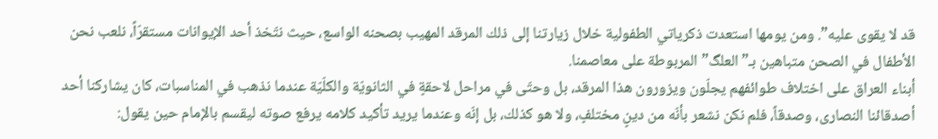قد لا يقوى عليه”. ومن يومها استعدت ذكرياتي الطفولية خلال زيارتنا إلى ذلك المرقد المهيب بصحنه الواسع، حيث نتّخذ أحد الإيوانات مستقرّاً، نلعب نحن الأطفال في الصحن متباهين بـ”العلگ” المربوطة على معاصمنا.
أبناء العراق على اختلاف طوائفهم يجلّون ويزورون هذا المرقد، بل وحتّى في مراحل لاحقةٍ في الثانويّة والكلّيّة عندما نذهب في المناسبات، كان يشاركنا أحد أصدقائنا النصارى، وصدقاً، فلم نكن نشعر بأنّه من دينٍ مختلفٍ، ولا هو كذلك، بل إنّه وعندما يريد تأكيد كلامه يرفع صوته ليقسم بالإمام حين يقول: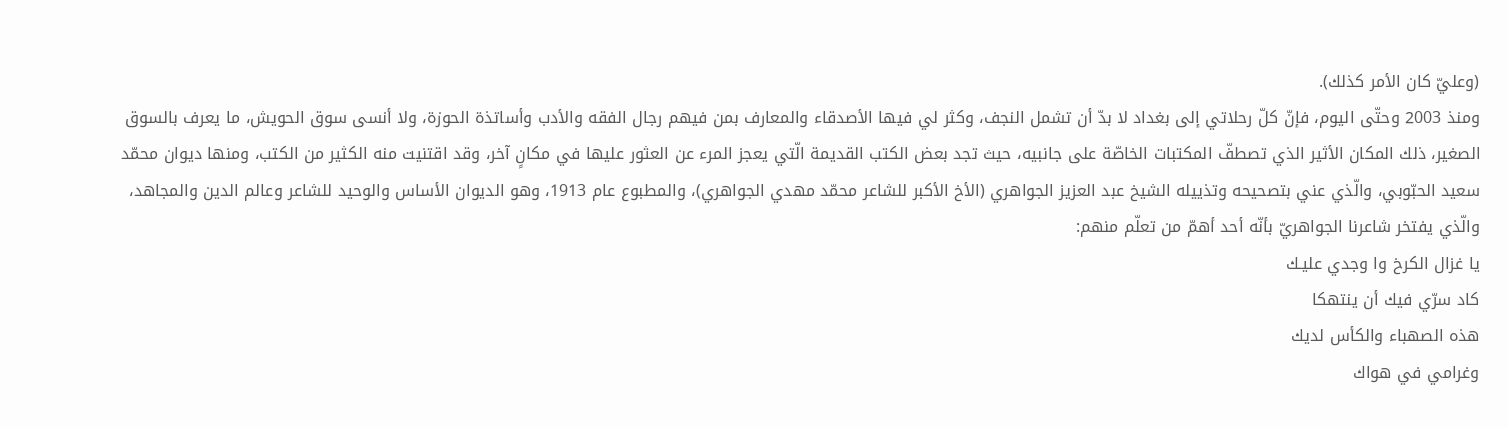(وعليّ كان الأمر كذلك).
ومنذ 2003 وحتّى اليوم، فإنّ كلّ رحلاتي إلى بغداد لا بدّ أن تشمل النجف، وكثر لي فيها الأصدقاء والمعارف بمن فيهم رجال الفقه والأدب وأساتذة الحوزة، ولا أنسى سوق الحويش، ما يعرف بالسوق الصغير، ذلك المكان الأثير الذي تصطفّ المكتبات الخاصّة على جانبيه، حيث تجد بعض الكتب القديمة الّتي يعجز المرء عن العثور عليها في مكانٍ آخر، وقد اقتنيت منه الكثير من الكتب، ومنها ديوان محمّد سعيد الحبّوبي، والّذي عني بتصحيحه وتذييله الشيخ عبد العزيز الجواهري (الأخ الأكبر للشاعر محمّد مهدي الجواهري)، والمطبوع عام 1913، وهو الديوان الأساس والوحيد للشاعر وعالم الدين والمجاهد، والّذي يفتخر شاعرنا الجواهريّ بأنّه أحد أهمّ من تعلّم منهم:
يا غزال الكرخ وا وجدي عليـك
كاد سرّي فيك أن ينتهكا
هذه الصهباء والكأس لديك
وغرامي في هواك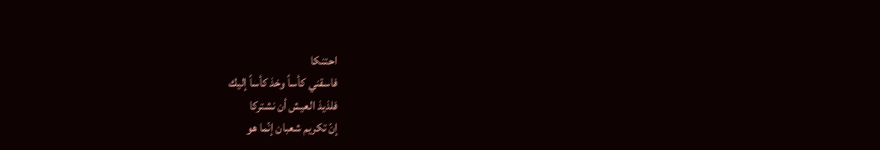احتنكا
فاسقني كأساً وخذ كأساً إليك
فلذيذ العيش أن نشتركا
إنّ تكريم شعبان إنّما هو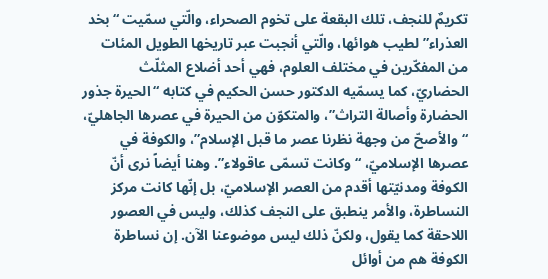تكريمٌ للنجف، تلك البقعة على تخوم الصحراء، والّتي سمّيت “بخد العذراء” لطيب هوائها، والّتي أنجبت عبر تاريخها الطويل المئات من المفكّرين في مختلف العلوم، فهي أحد أضلاع المثلّث الحضاريّ، كما يسمّيه الدكتور حسن الحكيم في كتابه “الحيرة جذور الحضارة وأصالة التراث”، والمتكوّن من الحيرة في عصرها الجاهليّ، “والأصحّ من وجهة نظرنا عصر ما قبل الإسلام”، والكوفة في عصرها الإسلاميّ، “وكانت تسمّى عاقولاء”. وهنا أيضاً نرى أنّ الكوفة ومدنيّتها أقدم من العصر الإسلاميّ، بل إنّها كانت مركز النساطرة، والأمر ينطبق على النجف كذلك، وليس في العصور اللاحقة كما يقول، ولكنّ ذلك ليس موضوعنا الآن. إن نساطرة الكوفة هم من أوائل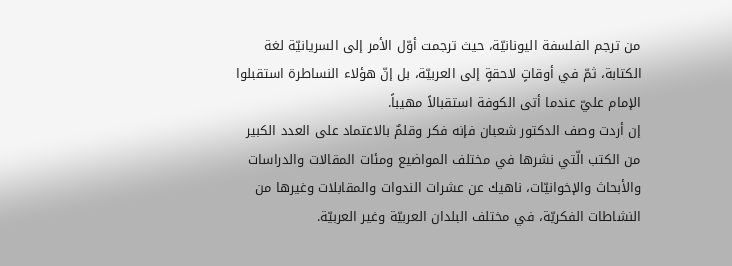من ترجم الفلسفة اليونانيّة، حيث ترجمت أوّل الأمر إلى السريانيّة لغة الكتابة، ثمّ في أوقاتٍ لاحقةٍ إلى العربيّة، بل إنّ هؤلاء النساطرة استقبلوا الإمام عليّ عندما أتى الكوفة استقبالاً مهيباً.
إن أردت وصف الدكتور شعبان فإنه فكر وقلمٌ بالاعتماد على العدد الكبير من الكتب الّتي نشرها في مختلف المواضيع ومئات المقالات والدراسات والأبحاث والإخوانيّات، ناهيك عن عشرات الندوات والمقابلات وغيرها من النشاطات الفكريّة، في مختلف البلدان العربيّة وغير العربيّة.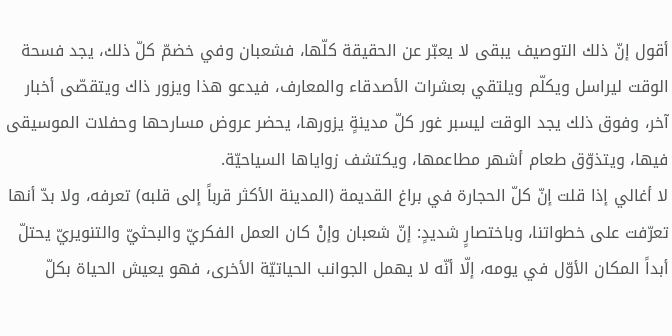أقول إنّ ذلك التوصيف يبقى لا يعبّر عن الحقيقة كلّها، فشعبان وفي خضمّ كلّ ذلك، يجد فسحة الوقت ليراسل ويكلّم ويلتقي بعشرات الأصدقاء والمعارف، فيدعو هذا ويزور ذاك ويتقصّى أخبار آخر، وفوق ذلك يجد الوقت ليسبر غور كلّ مدينةٍ يزورها، يحضر عروض مسارحها وحفلات الموسيقى فيها، ويتذوّق طعام أشهر مطاعمها، ويكتشف زواياها السياحيّة.
لا أغالي إذا قلت إنّ كلّ الحجارة في براغ القديمة (المدينة الأكثر قرباً إلى قلبه) تعرفه، ولا بدّ أنها تعرّفت على خطواتنا، وباختصارٍ شديدٍ: إنّ شعبان وإنْ كان العمل الفكريّ والبحثيّ والتنويريّ يحتلّ أبداً المكان الأوّل في يومه، إلّا أنّه لا يهمل الجوانب الحياتيّة الأخرى، فهو يعيش الحياة بكلّ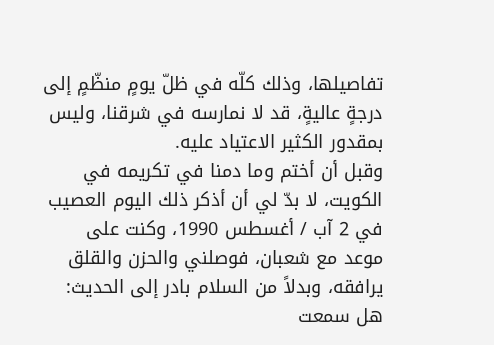تفاصيلها، وذلك كلّه في ظلّ يومٍ منظّمٍ إلى درجةٍ عاليةٍ، قد لا نمارسه في شرقنا، وليس بمقدور الكثير الاعتياد عليه.
وقبل أن أختم وما دمنا في تكريمه في الكويت، لا بدّ لي أن أذكر ذلك اليوم العصيب في 2 آب / أغسطس 1990، وكنت على موعد مع شعبان، فوصلني والحزن والقلق يرافقه، وبدلاً من السلام بادر إلى الحديث: هل سمعت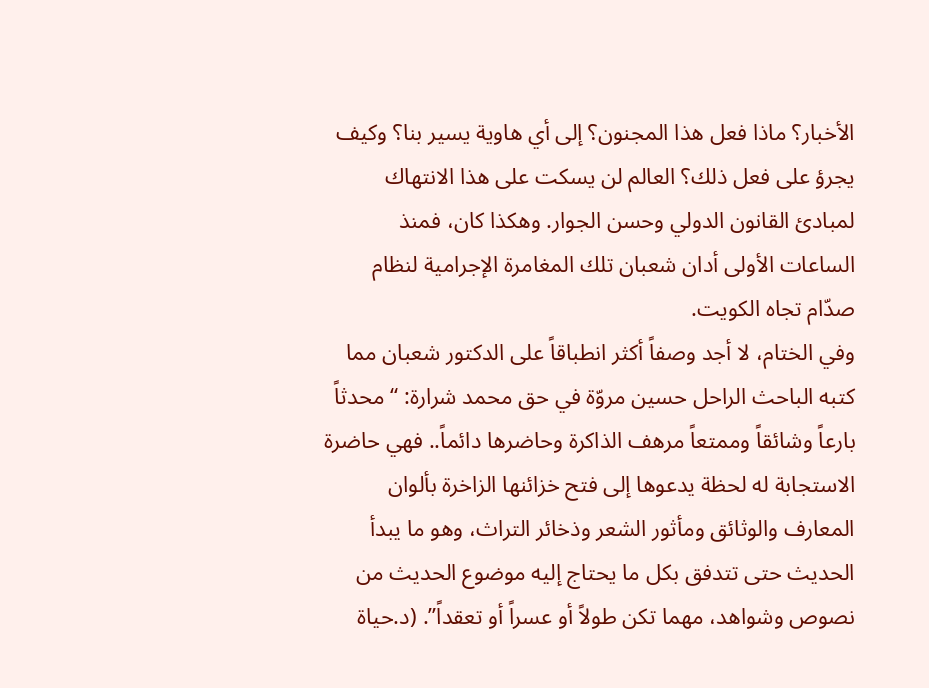الأخبار؟ ماذا فعل هذا المجنون؟ إلى أي هاوية يسير بنا؟ وكيف يجرؤ على فعل ذلك؟ العالم لن يسكت على هذا الانتهاك لمبادئ القانون الدولي وحسن الجوار. وهكذا كان، فمنذ الساعات الأولى أدان شعبان تلك المغامرة الإجرامية لنظام صدّام تجاه الكويت.
وفي الختام، لا أجد وصفاً أكثر انطباقاً على الدكتور شعبان مما كتبه الباحث الراحل حسين مروّة في حق محمد شرارة: “محدثاً بارعاً وشائقاً وممتعاً مرهف الذاكرة وحاضرها دائماً.. فهي حاضرة الاستجابة له لحظة يدعوها إلى فتح خزائنها الزاخرة بألوان المعارف والوثائق ومأثور الشعر وذخائر التراث، وهو ما يبدأ الحديث حتى تتدفق بكل ما يحتاج إليه موضوع الحديث من نصوص وشواهد، مهما تكن طولاً أو عسراً أو تعقداً”. (د.حياة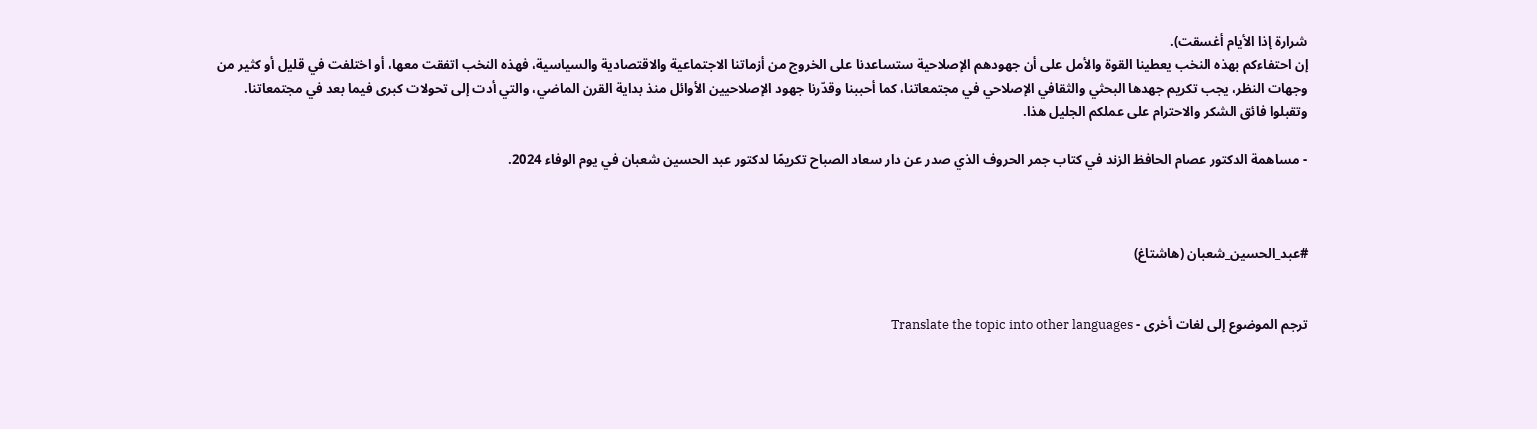شرارة إذا الأيام أغسقت).
إن احتفاءكم بهذه النخب يعطينا القوة والأمل على أن جهودهم الإصلاحية ستساعدنا على الخروج من أزماتنا الاجتماعية والاقتصادية والسياسية، فهذه النخب اتفقت معها، أو اختلفت في قليل أو كثير من وجهات النظر، يجب تكريم جهدها البحثي والثقافي الإصلاحي في مجتمعاتنا، كما أحببنا وقدّرنا جهود الإصلاحيين الأوائل منذ بداية القرن الماضي، والتي أدت إلى تحولات كبرى فيما بعد في مجتمعاتنا.
وتقبلوا فائق الشكر والاحترام على عملكم الجليل هذا.

- مساهمة الدكتور عصام الحافظ الزند في كتاب جمر الحروف الذي صدر عن دار سعاد الصباح تكريمًا لدكتور عبد الحسين شعبان في يوم الوفاء 2024.



#عبد_الحسين_شعبان (هاشتاغ)


ترجم الموضوع إلى لغات أخرى - Translate the topic into other languages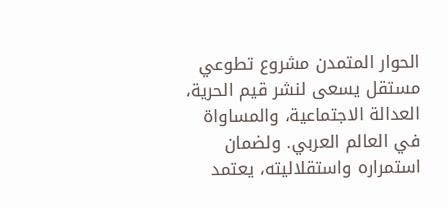الحوار المتمدن مشروع تطوعي مستقل يسعى لنشر قيم الحرية، العدالة الاجتماعية، والمساواة في العالم العربي. ولضمان استمراره واستقلاليته، يعتمد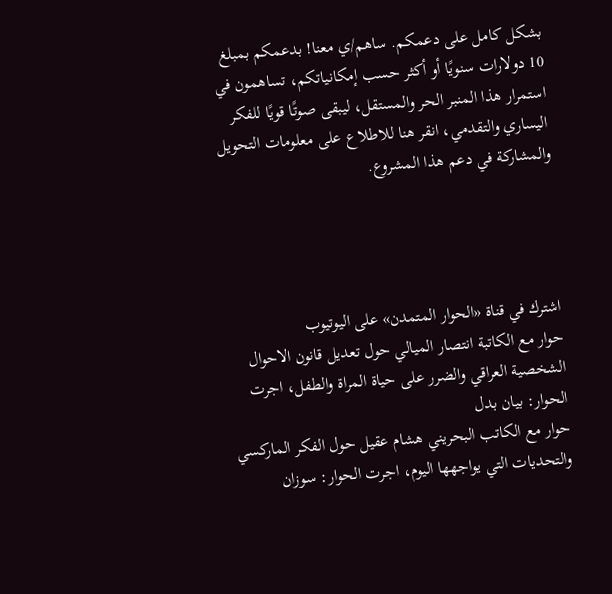بشكل كامل على دعمكم. ساهم/ي معنا! بدعمكم بمبلغ 10 دولارات سنويًا أو أكثر حسب إمكانياتكم، تساهمون في استمرار هذا المنبر الحر والمستقل، ليبقى صوتًا قويًا للفكر اليساري والتقدمي، انقر هنا للاطلاع على معلومات التحويل والمشاركة في دعم هذا المشروع.




اشترك في قناة «الحوار المتمدن» على اليوتيوب
حوار مع الكاتبة انتصار الميالي حول تعديل قانون الاحوال الشخصية العراقي والضرر على حياة المراة والطفل، اجرت الحوار: بيان بدل
حوار مع الكاتب البحريني هشام عقيل حول الفكر الماركسي والتحديات التي يواجهها اليوم، اجرت الحوار: سوزان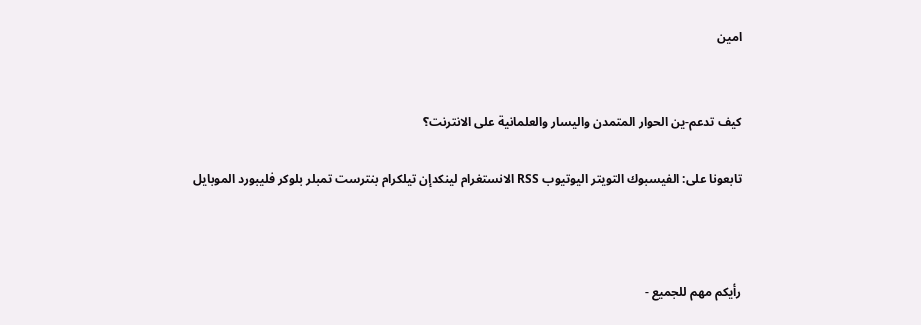امين


كيف تدعم-ين الحوار المتمدن واليسار والعلمانية على الانترنت؟

تابعونا على: الفيسبوك التويتر اليوتيوب RSS الانستغرام لينكدإن تيلكرام بنترست تمبلر بلوكر فليبورد الموبايل



رأيكم مهم للجميع -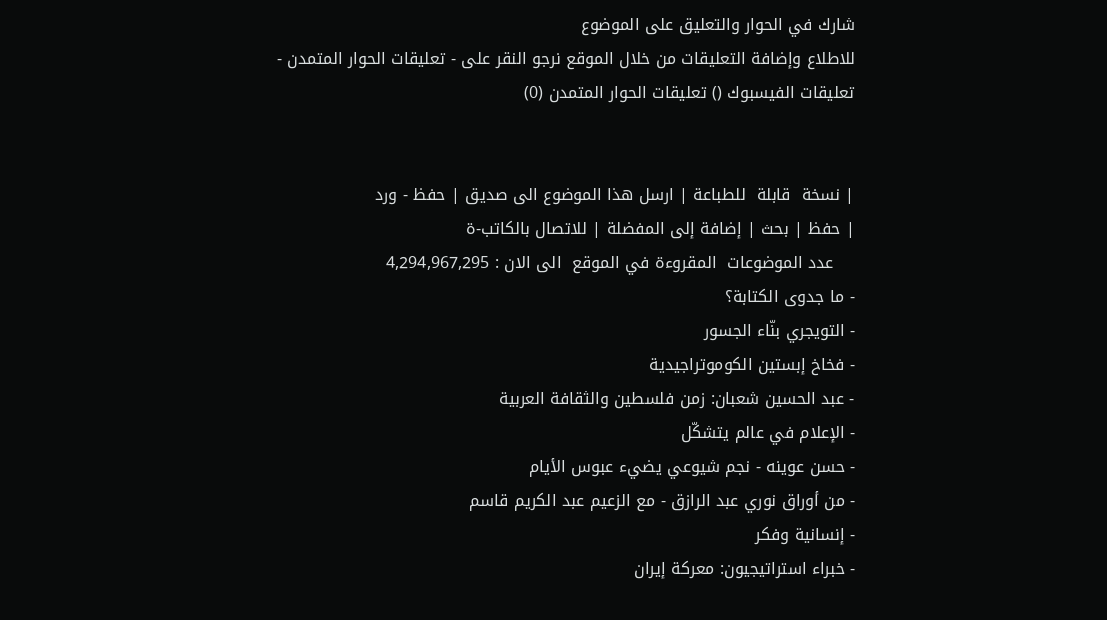شارك في الحوار والتعليق على الموضوع
للاطلاع وإضافة التعليقات من خلال الموقع نرجو النقر على - تعليقات الحوار المتمدن -
تعليقات الفيسبوك () تعليقات الحوار المتمدن (0)


| نسخة  قابلة  للطباعة | ارسل هذا الموضوع الى صديق | حفظ - ورد
| حفظ | بحث | إضافة إلى المفضلة | للاتصال بالكاتب-ة
    عدد الموضوعات  المقروءة في الموقع  الى الان : 4,294,967,295
- ما جدوى الكتابة؟
- التويجري بنّاء الجسور
- فخاخ إبستين الكوموتراجيدية
- عبد الحسين شعبان: زمن فلسطين والثقافة العربية
- الإعلام في عالم يتشكّل
- حسن عوينه - نجم شيوعي يضيء عبوس الأيام
- من أوراق نوري عبد الرازق - مع الزعيم عبد الكريم قاسم
- إنسانية وفكر
- خبراء استراتيجيون: معركة إيران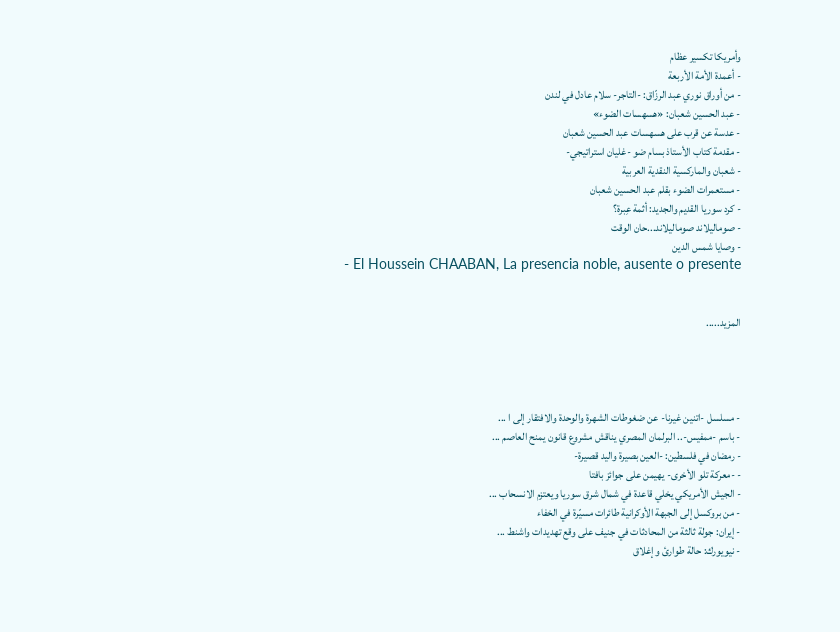وأمريكا تكسير عظام
- أعمدة الأمة الأربعة
- من أوراق نوري عبد الرزّاق: -التاجر- سلام عادل في لندن
- عبد الحسين شعبان: «هسهسات الضوء»
- عدسة عن قرب على هسهسات عبد الحسين شعبان
- مقدمة كتاب الأستاذ بسام ضو -غليان استراتيجي-
- شعبان والماركسية النقدية العربية
- مستعمرات الضوء بقلم عبد الحسين شعبان
- كرد سوريا القديم والجديد: أثمة عِبرة؟
- صوماليلاند صوماليلاند...حان الوقت
- وصايا شمس الدين
- El Houssein CHAABAN, La presencia noble, ausente o presente


المزيد.....




- مسلسل -اتنين غيرنا- عن ضغوطات الشهرة والوحدة والافتقار إلى ا ...
- باسم -ممفيس-.. البرلمان المصري يناقش مشروع قانون يمنح العاصم ...
- رمضان في فلسطين: -العين بصيرة واليد قصيرة-
- -معركة تلو الأخرى- يهيمن على جوائز بافتا
- الجيش الأمريكي يخلي قاعدة في شمال شرق سوريا ويعتزم الانسحاب ...
- من بروكسل إلى الجبهة الأوكرانية طائرات مسيّرة في الخفاء
- إيران: جولة ثالثة من المحادثات في جنيف على وقع تهديدات واشنط ...
- نيويورك: حالة طوارئ وإغلاق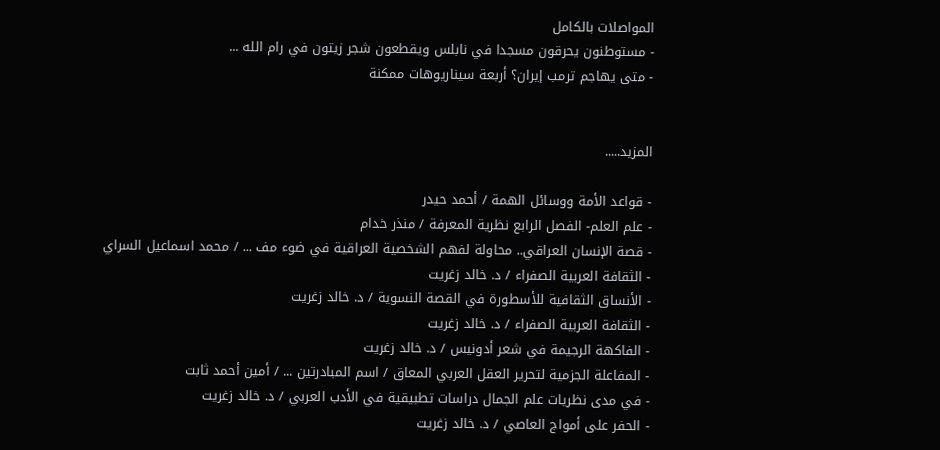المواصلات بالكامل
- مستوطنون يحرقون مسجدا في نابلس ويقطعون شجر زيتون في رام الله ...
- متى يهاجم ترمب إيران؟ أربعة سيناريوهات ممكنة


المزيد.....

- قواعد الأمة ووسائل الهمة / أحمد حيدر
- علم العلم- الفصل الرابع نظرية المعرفة / منذر خدام
- قصة الإنسان العراقي.. محاولة لفهم الشخصية العراقية في ضوء مف ... / محمد اسماعيل السراي
- الثقافة العربية الصفراء / د. خالد زغريت
- الأنساق الثقافية للأسطورة في القصة النسوية / د. خالد زغريت
- الثقافة العربية الصفراء / د. خالد زغريت
- الفاكهة الرجيمة في شعر أدونيس / د. خالد زغريت
- المفاعلة الجزمية لتحرير العقل العربي المعاق / اسم المبادرتين ... / أمين أحمد ثابت
- في مدى نظريات علم الجمال دراسات تطبيقية في الأدب العربي / د. خالد زغريت
- الحفر على أمواج العاصي / د. خالد زغريت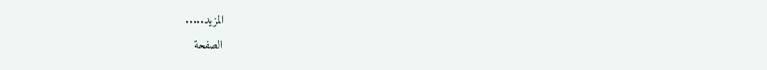المزيد.....
الصفحة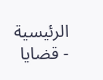الرئيسية - قضايا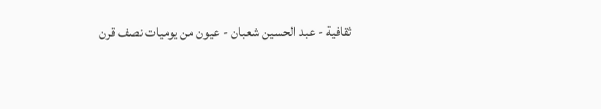ثقافية - عبد الحسين شعبان - عيون من يوميات نصف قرن